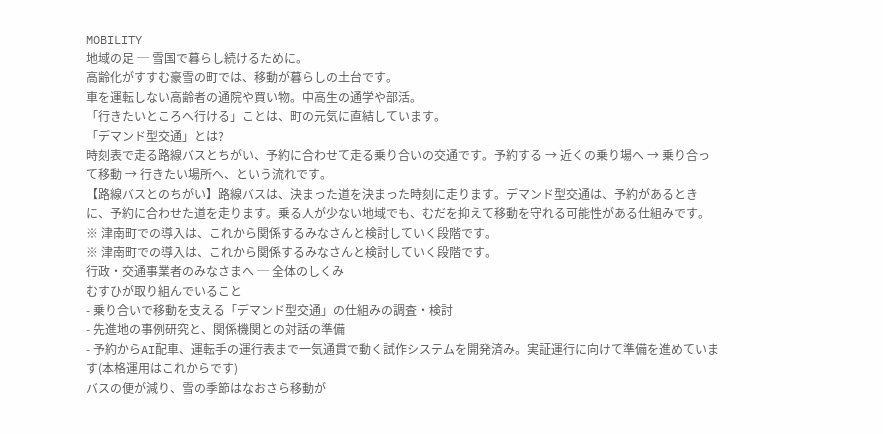MOBILITY
地域の足 ─ 雪国で暮らし続けるために。
高齢化がすすむ豪雪の町では、移動が暮らしの土台です。
車を運転しない高齢者の通院や買い物。中高生の通学や部活。
「行きたいところへ行ける」ことは、町の元気に直結しています。
「デマンド型交通」とは?
時刻表で走る路線バスとちがい、予約に合わせて走る乗り合いの交通です。予約する → 近くの乗り場へ → 乗り合って移動 → 行きたい場所へ、という流れです。
【路線バスとのちがい】路線バスは、決まった道を決まった時刻に走ります。デマンド型交通は、予約があるときに、予約に合わせた道を走ります。乗る人が少ない地域でも、むだを抑えて移動を守れる可能性がある仕組みです。
※ 津南町での導入は、これから関係するみなさんと検討していく段階です。
※ 津南町での導入は、これから関係するみなさんと検討していく段階です。
行政・交通事業者のみなさまへ ─ 全体のしくみ
むすひが取り組んでいること
- 乗り合いで移動を支える「デマンド型交通」の仕組みの調査・検討
- 先進地の事例研究と、関係機関との対話の準備
- 予約からAI配車、運転手の運行表まで一気通貫で動く試作システムを開発済み。実証運行に向けて準備を進めています(本格運用はこれからです)
バスの便が減り、雪の季節はなおさら移動が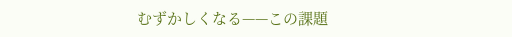むずかしくなる——この課題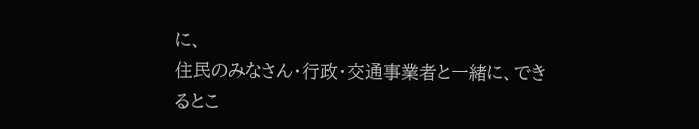に、
住民のみなさん・行政・交通事業者と一緒に、できるとこ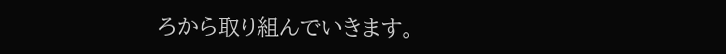ろから取り組んでいきます。